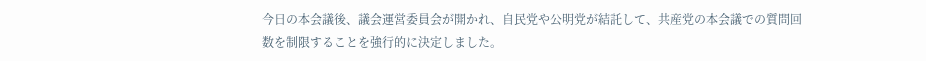今日の本会議後、議会運営委員会が開かれ、自民党や公明党が結託して、共産党の本会議での質問回数を制限することを強行的に決定しました。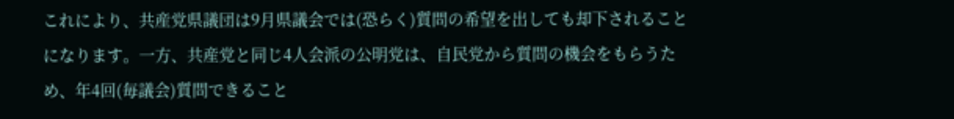これにより、共産党県議団は9月県議会では(恐らく)質問の希望を出しても却下されることになります。一方、共産党と同じ4人会派の公明党は、自民党から質問の機会をもらうため、年4回(毎議会)質問できること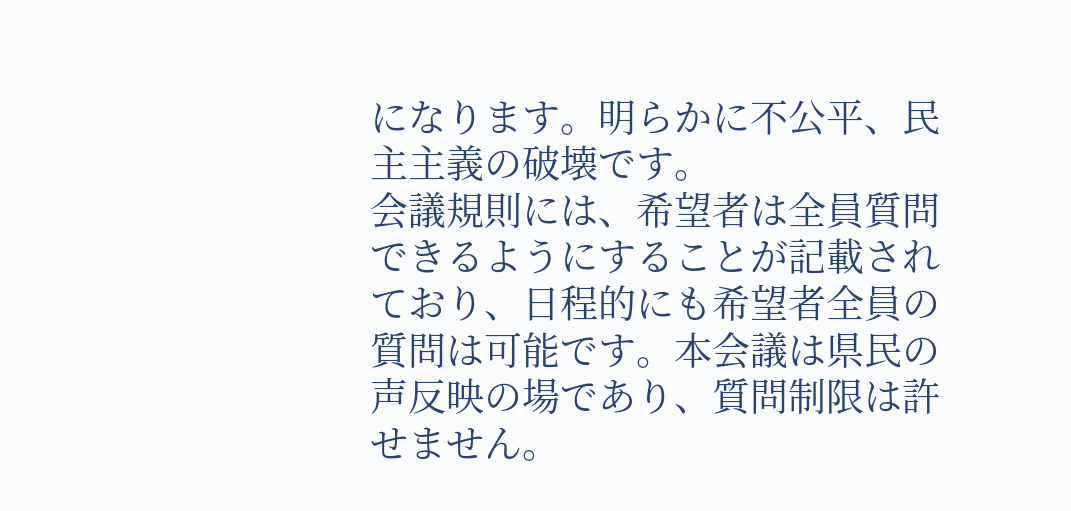になります。明らかに不公平、民主主義の破壊です。
会議規則には、希望者は全員質問できるようにすることが記載されており、日程的にも希望者全員の質問は可能です。本会議は県民の声反映の場であり、質問制限は許せません。